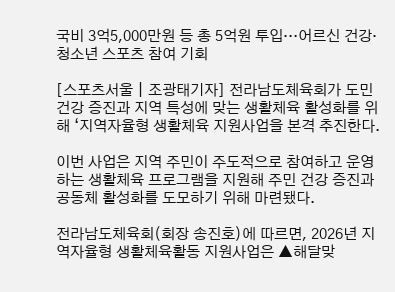국비 3억5,000만원 등 총 5억원 투입…어르신 건강·청소년 스포츠 참여 기회

[스포츠서울┃조광태기자] 전라남도체육회가 도민 건강 증진과 지역 특성에 맞는 생활체육 활성화를 위해 ‘지역자율형 생활체육 지원사업을 본격 추진한다.

이번 사업은 지역 주민이 주도적으로 참여하고 운영하는 생활체육 프로그램을 지원해 주민 건강 증진과 공동체 활성화를 도모하기 위해 마련됐다.

전라남도체육회(회장 송진호)에 따르면, 2026년 지역자율형 생활체육활동 지원사업은 ▲해달맞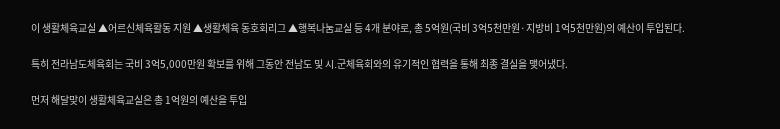이 생활체육교실 ▲어르신체육활동 지원 ▲생활체육 동호회리그 ▲행복나눔교실 등 4개 분야로, 총 5억원(국비 3억5천만원·지방비 1억5천만원)의 예산이 투입된다.

특히 전라남도체육회는 국비 3억5,000만원 확보를 위해 그동안 전남도 및 시․군체육회와의 유기적인 협력을 통해 최종 결실을 맺어냈다.

먼저 해달맞이 생활체육교실은 총 1억원의 예산을 투입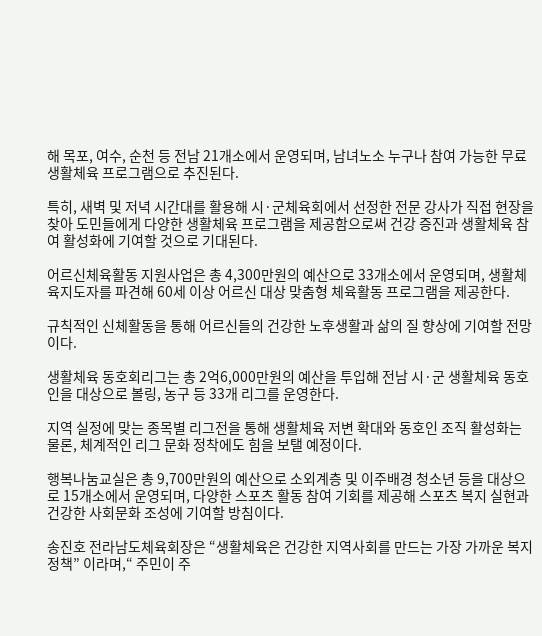해 목포, 여수, 순천 등 전남 21개소에서 운영되며, 남녀노소 누구나 참여 가능한 무료 생활체육 프로그램으로 추진된다.

특히, 새벽 및 저녁 시간대를 활용해 시·군체육회에서 선정한 전문 강사가 직접 현장을 찾아 도민들에게 다양한 생활체육 프로그램을 제공함으로써 건강 증진과 생활체육 참여 활성화에 기여할 것으로 기대된다.

어르신체육활동 지원사업은 총 4,300만원의 예산으로 33개소에서 운영되며, 생활체육지도자를 파견해 60세 이상 어르신 대상 맞춤형 체육활동 프로그램을 제공한다.

규칙적인 신체활동을 통해 어르신들의 건강한 노후생활과 삶의 질 향상에 기여할 전망이다.

생활체육 동호회리그는 총 2억6,000만원의 예산을 투입해 전남 시·군 생활체육 동호인을 대상으로 볼링, 농구 등 33개 리그를 운영한다.

지역 실정에 맞는 종목별 리그전을 통해 생활체육 저변 확대와 동호인 조직 활성화는 물론, 체계적인 리그 문화 정착에도 힘을 보탤 예정이다.

행복나눔교실은 총 9,700만원의 예산으로 소외계층 및 이주배경 청소년 등을 대상으로 15개소에서 운영되며, 다양한 스포츠 활동 참여 기회를 제공해 스포츠 복지 실현과 건강한 사회문화 조성에 기여할 방침이다.

송진호 전라남도체육회장은 “생활체육은 건강한 지역사회를 만드는 가장 가까운 복지 정책” 이라며,“ 주민이 주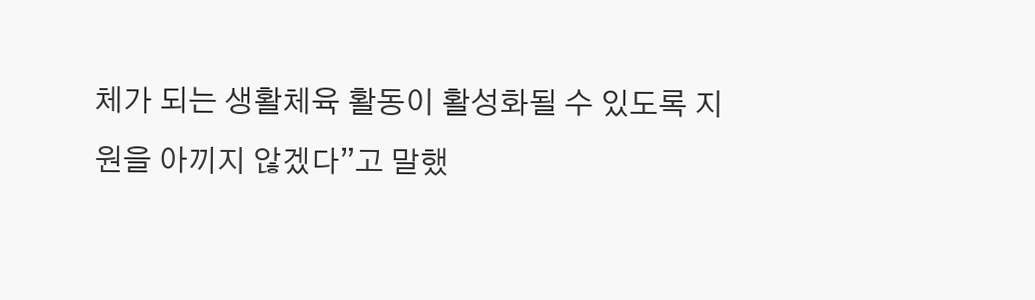체가 되는 생활체육 활동이 활성화될 수 있도록 지원을 아끼지 않겠다”고 말했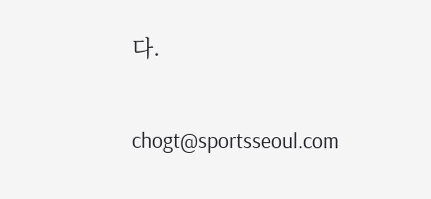다.

chogt@sportsseoul.com